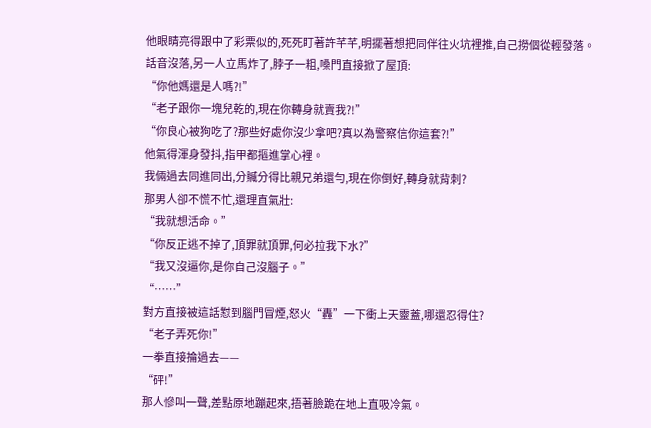他眼睛亮得跟中了彩票似的,死死盯著許芊芊,明擺著想把同伴往火坑裡推,自己撈個從輕發落。
話音沒落,另一人立馬炸了,脖子一粗,嗓門直接掀了屋頂:
“你他媽還是人嗎?!”
“老子跟你一塊兒乾的,現在你轉身就賣我?!”
“你良心被狗吃了?那些好處你沒少拿吧?真以為警察信你這套?!”
他氣得渾身發抖,指甲都摳進掌心裡。
我倆過去同進同出,分贓分得比親兄弟還勻,現在你倒好,轉身就背刺?
那男人卻不慌不忙,還理直氣壯:
“我就想活命。”
“你反正逃不掉了,頂罪就頂罪,何必拉我下水?”
“我又沒逼你,是你自己沒腦子。”
“……”
對方直接被這話懟到腦門冒煙,怒火“轟”一下衝上天靈蓋,哪還忍得住?
“老子弄死你!”
一拳直接掄過去——
“砰!”
那人慘叫一聲,差點原地蹦起來,捂著臉跪在地上直吸冷氣。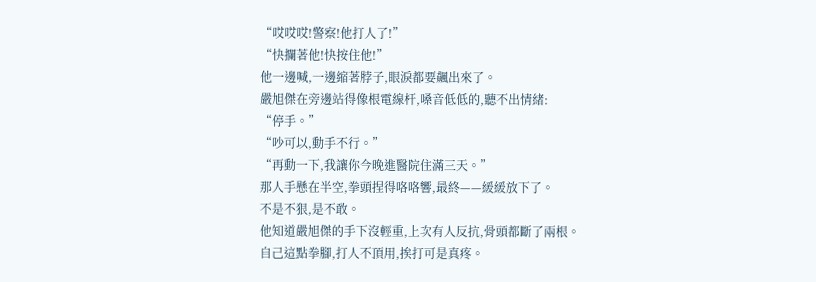“哎哎哎!警察!他打人了!”
“快攔著他!快按住他!”
他一邊喊,一邊縮著脖子,眼淚都要飆出來了。
嚴旭傑在旁邊站得像根電線杆,嗓音低低的,聽不出情緒:
“停手。”
“吵可以,動手不行。”
“再動一下,我讓你今晚進醫院住滿三天。”
那人手懸在半空,拳頭捏得咯咯響,最終——緩緩放下了。
不是不狠,是不敢。
他知道嚴旭傑的手下沒輕重,上次有人反抗,骨頭都斷了兩根。
自己這點拳腳,打人不頂用,挨打可是真疼。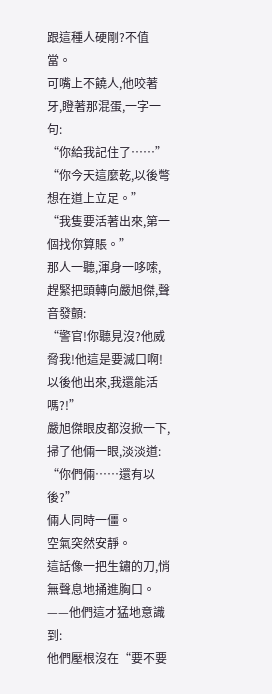跟這種人硬剛?不值當。
可嘴上不饒人,他咬著牙,瞪著那混蛋,一字一句:
“你給我記住了……”
“你今天這麼乾,以後彆想在道上立足。”
“我隻要活著出來,第一個找你算賬。”
那人一聽,渾身一哆嗦,趕緊把頭轉向嚴旭傑,聲音發顫:
“警官!你聽見沒?他威脅我!他這是要滅口啊!以後他出來,我還能活嗎?!”
嚴旭傑眼皮都沒掀一下,掃了他倆一眼,淡淡道:
“你們倆……還有以後?”
倆人同時一僵。
空氣突然安靜。
這話像一把生鏽的刀,悄無聲息地捅進胸口。
——他們這才猛地意識到:
他們壓根沒在“要不要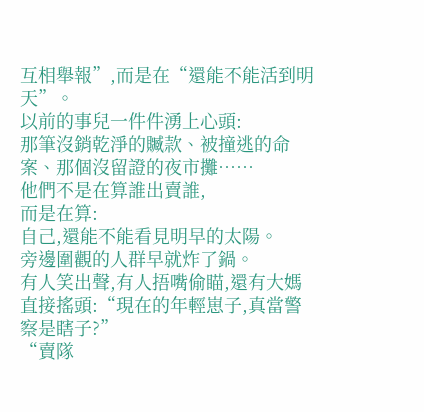互相舉報”,而是在“還能不能活到明天”。
以前的事兒一件件湧上心頭:
那筆沒銷乾淨的贓款、被撞逃的命案、那個沒留證的夜市攤……
他們不是在算誰出賣誰,
而是在算:
自己,還能不能看見明早的太陽。
旁邊圍觀的人群早就炸了鍋。
有人笑出聲,有人捂嘴偷瞄,還有大媽直接搖頭:“現在的年輕崽子,真當警察是瞎子?”
“賣隊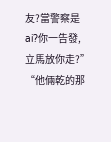友?當警察是ai?你一告發,立馬放你走?”
“他倆乾的那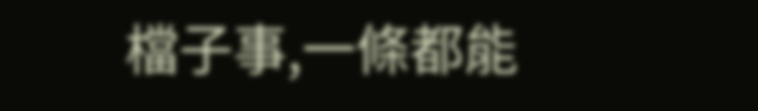檔子事,一條都能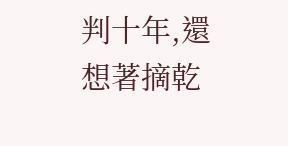判十年,還想著摘乾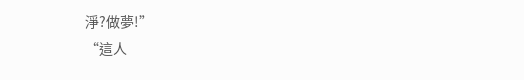淨?做夢!”
“這人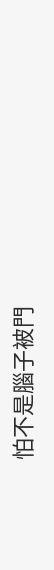怕不是腦子被門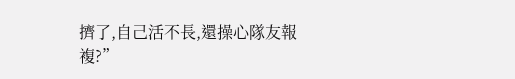擠了,自己活不長,還操心隊友報複?”